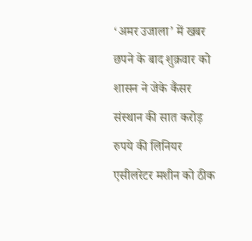‘अमर उजाला’ में खबर छपने के बाद शुक्रवार को शासन ने जेके कैंसर संस्थान की सात करोड़ रुपये की लिनियर एसीलरेटर मशीन को ठीक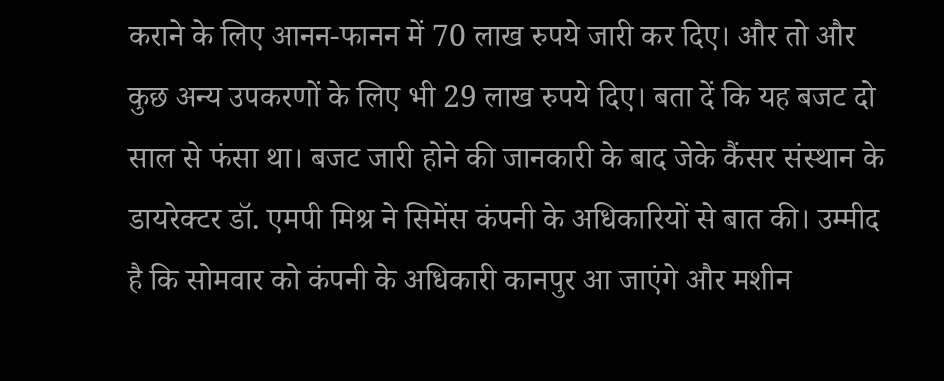कराने के लिए आनन-फानन में 70 लाख रुपये जारी कर दिए। और तो और कुछ अन्य उपकरणों के लिए भी 29 लाख रुपये दिए। बता दें कि यह बजट दो साल से फंसा था। बजट जारी होने की जानकारी के बाद जेके कैंसर संस्थान के डायरेक्टर डॉ. एमपी मिश्र ने सिमेंस कंपनी के अधिकारियों से बात की। उम्मीद है कि सोमवार को कंपनी के अधिकारी कानपुर आ जाएंगे और मशीन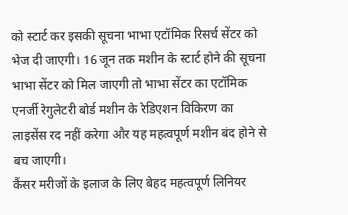को स्टार्ट कर इसकी सूचना भाभा एटॉमिक रिसर्च सेंटर को भेज दी जाएगी। 16 जून तक मशीन के स्टार्ट होने की सूचना भाभा सेंटर को मिल जाएगी तो भाभा सेंटर का एटॉमिक एनर्जी रेगुलेटरी बोर्ड मशीन के रेडिएशन विकिरण का लाइसेंस रद नहीं करेगा और यह महत्वपूर्ण मशीन बंद होने से बच जाएगी।
कैंसर मरीजों के इलाज के लिए बेहद महत्वपूर्ण लिनियर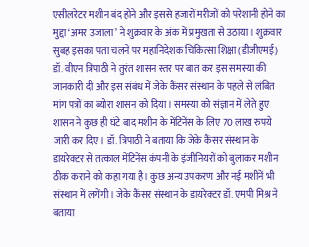एसीलरेटर मशीन बंद होने और इससे हजारों मरीजों को परेशानी होने का मुद्दा ‘अमर उजाला’ ने शुक्रवार के अंक में प्रमुखता से उठाया। शुक्रवार सुबह इसका पता चलने पर महानिदेशक चिकित्सा शिक्षा (डीजीएमई) डॉ. वीएन त्रिपाठी ने तुरंत शासन स्तर पर बात कर इस समस्या की जानकारी दी और इस संबंध में जेके कैंसर संस्थान के पहले से लंबित मांग पत्रों का ब्योरा शासन को दिया। समस्या को संज्ञान में लेते हुए शासन ने कुछ ही घंटे बाद मशीन के मेंटिनेंस के लिए 70 लाख रुपये जारी कर दिए। डॉ. त्रिपाठी ने बताया कि जेके कैंसर संस्थान के डायरेक्टर से तत्काल मेंटिनेंस कंपनी के इंजीनियरों को बुलाकर मशीन ठीक कराने को कहा गया है। कुछ अन्य उपकरण और नई मशीनें भी संस्थान में लगेंगी। जेके कैंसर संस्थान के डायरेक्टर डॉ. एमपी मिश्र ने बताया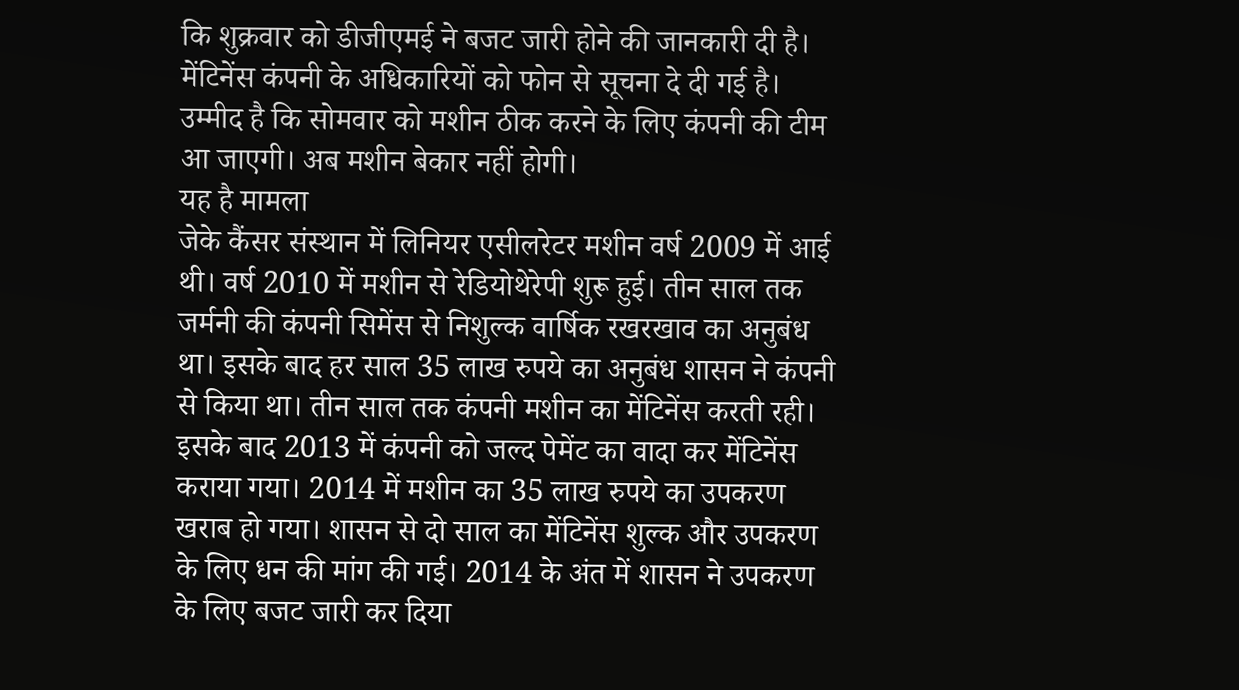कि शुक्रवार को डीजीएमई ने बजट जारी होने की जानकारी दी है। मेंटिनेंस कंपनी के अधिकारियों को फोन से सूचना दे दी गई है। उम्मीद है कि सोमवार को मशीन ठीक करने के लिए कंपनी की टीम आ जाएगी। अब मशीन बेकार नहीं होगी।
यह है मामला
जेके कैंसर संस्थान में लिनियर एसीलरेटर मशीन वर्ष 2009 में आई थी। वर्ष 2010 में मशीन से रेडियोथेरेपी शुरू हुई। तीन साल तक जर्मनी की कंपनी सिमेंस से निशुल्क वार्षिक रखरखाव का अनुबंध था। इसके बाद हर साल 35 लाख रुपये का अनुबंध शासन ने कंपनी से किया था। तीन साल तक कंपनी मशीन का मेंटिनेंस करती रही। इसके बाद 2013 में कंपनी को जल्द पेमेंट का वादा कर मेंटिनेंस कराया गया। 2014 में मशीन का 35 लाख रुपये का उपकरण खराब हो गया। शासन से दो साल का मेंटिनेंस शुल्क और उपकरण के लिए धन की मांग की गई। 2014 के अंत में शासन ने उपकरण के लिए बजट जारी कर दिया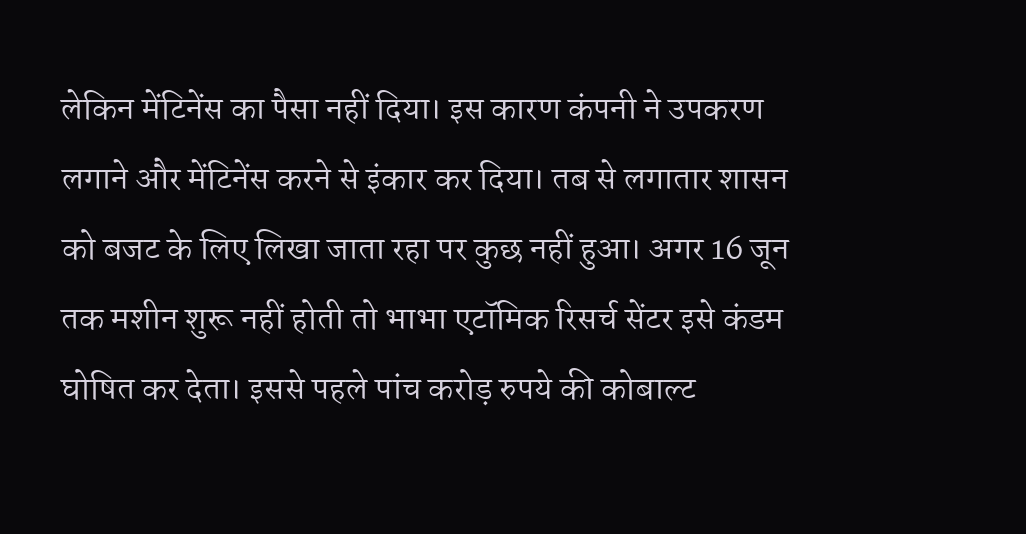लेकिन मेंटिनेंस का पैसा नहीं दिया। इस कारण कंपनी ने उपकरण लगाने और मेंटिनेंस करने से इंकार कर दिया। तब से लगातार शासन को बजट के लिए लिखा जाता रहा पर कुछ नहीं हुआ। अगर 16 जून तक मशीन शुरू नहीं होती तो भाभा एटॉमिक रिसर्च सेंटर इसे कंडम घोषित कर देता। इससे पहले पांच करोड़ रुपये की कोबाल्ट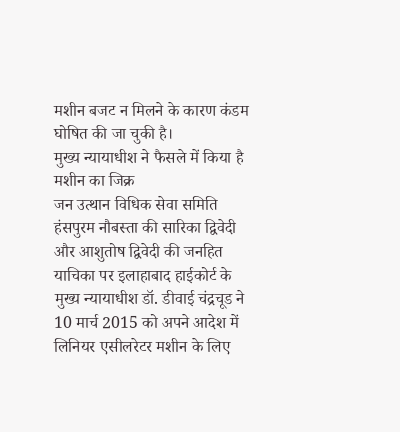मशीन बजट न मिलने के कारण कंडम घोषित की जा चुकी है।
मुख्य न्यायाधीश ने फैसले में किया है मशीन का जिक्र
जन उत्थान विधिक सेवा समिति हंसपुरम नौबस्ता की सारिका द्विवेदी और आशुतोष द्विवेदी की जनहित याचिका पर इलाहाबाद हाईकोर्ट के मुख्य न्यायाधीश डॉ. डीवाई चंद्रचूड ने 10 मार्च 2015 को अपने आदेश में लिनियर एसीलरेटर मशीन के लिए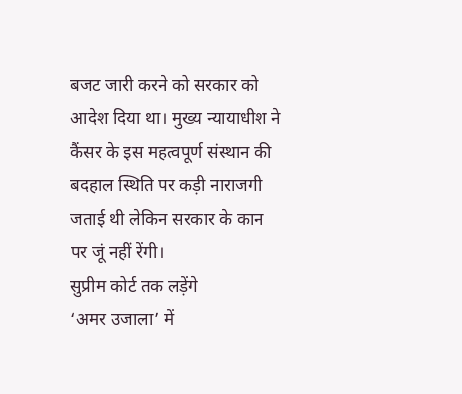बजट जारी करने को सरकार को आदेश दिया था। मुख्य न्यायाधीश ने कैंसर के इस महत्वपूर्ण संस्थान की बदहाल स्थिति पर कड़ी नाराजगी जताई थी लेकिन सरकार के कान पर जूं नहीं रेंगी।
सुप्रीम कोर्ट तक लड़ेंगे
‘अमर उजाला’ में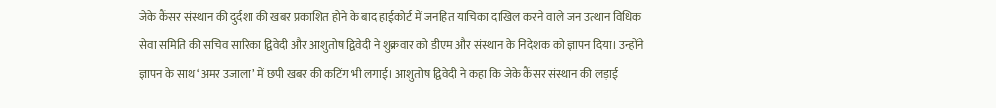जेके कैंसर संस्थान की दुर्दशा की खबर प्रकाशित होने के बाद हाईकोर्ट में जनहित याचिका दाखिल करने वाले जन उत्थान विधिक सेवा समिति की सचिव सारिका द्विवेदी और आशुतोष द्विवेदी ने शुक्रवार को डीएम और संस्थान के निदेशक को ज्ञापन दिया। उन्होंने ज्ञापन के साथ ‘अमर उजाला’ में छपी खबर की कटिंग भी लगाई। आशुतोष द्विवेदी ने कहा कि जेके कैंसर संस्थान की लड़ाई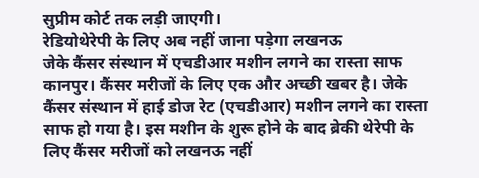सुप्रीम कोर्ट तक लड़ी जाएगी।
रेडियोथेरेपी के लिए अब नहीं जाना पड़ेगा लखनऊ
जेके कैंसर संस्थान में एचडीआर मशीन लगने का रास्ता साफ
कानपुर। कैंसर मरीजों के लिए एक और अच्छी खबर है। जेके कैंसर संस्थान में हाई डोज रेट (एचडीआर) मशीन लगने का रास्ता साफ हो गया है। इस मशीन के शुरू होने के बाद ब्रेकी थेरेपी के लिए कैंसर मरीजों को लखनऊ नहीं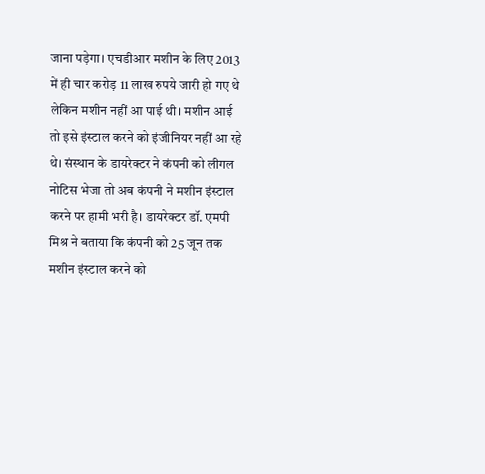जाना पड़ेगा। एचडीआर मशीन के लिए 2013 में ही चार करोड़ 11 लाख रुपये जारी हो गए थे लेकिन मशीन नहीं आ पाई थी। मशीन आई तो इसे इंस्टाल करने को इंजीनियर नहीं आ रहे थे। संस्थान के डायरेक्टर ने कंपनी को लीगल नोटिस भेजा तो अब कंपनी ने मशीन इंस्टाल करने पर हामी भरी है। डायरेक्टर डॉ. एमपी मिश्र ने बताया कि कंपनी को 25 जून तक मशीन इंस्टाल करने को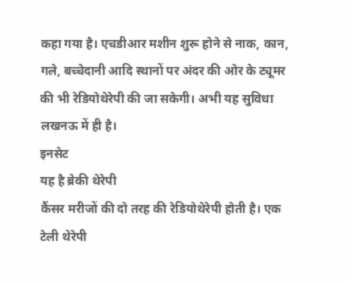कहा गया है। एचडीआर मशीन शुरू होने से नाक, कान, गले, बच्चेदानी आदि स्थानों पर अंदर की ओर के ट्यूमर की भी रेडियोथेरेपी की जा सकेगी। अभी यह सुविधा लखनऊ में ही है।
इनसेट
यह है ब्रेकी थेरेपी
कैंसर मरीजों की दो तरह की रेडियोथेरेपी होती है। एक टेली थेरेपी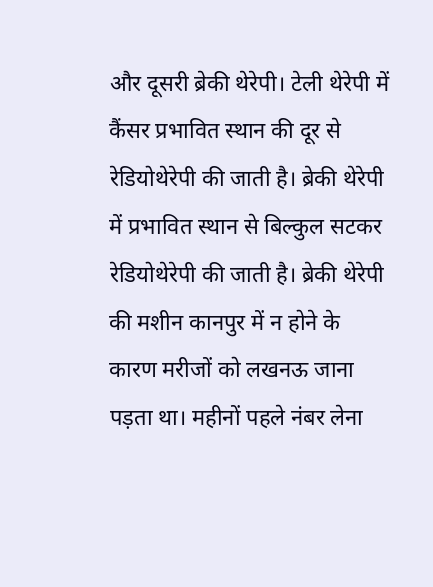और दूसरी ब्रेकी थेरेपी। टेली थेरेपी में कैंसर प्रभावित स्थान की दूर से रेडियोथेरेपी की जाती है। ब्रेकी थेरेपी में प्रभावित स्थान से बिल्कुल सटकर रेडियोथेरेपी की जाती है। ब्रेकी थेरेपी की मशीन कानपुर में न होने के कारण मरीजों को लखनऊ जाना पड़ता था। महीनों पहले नंबर लेना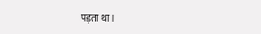पड़ता था।